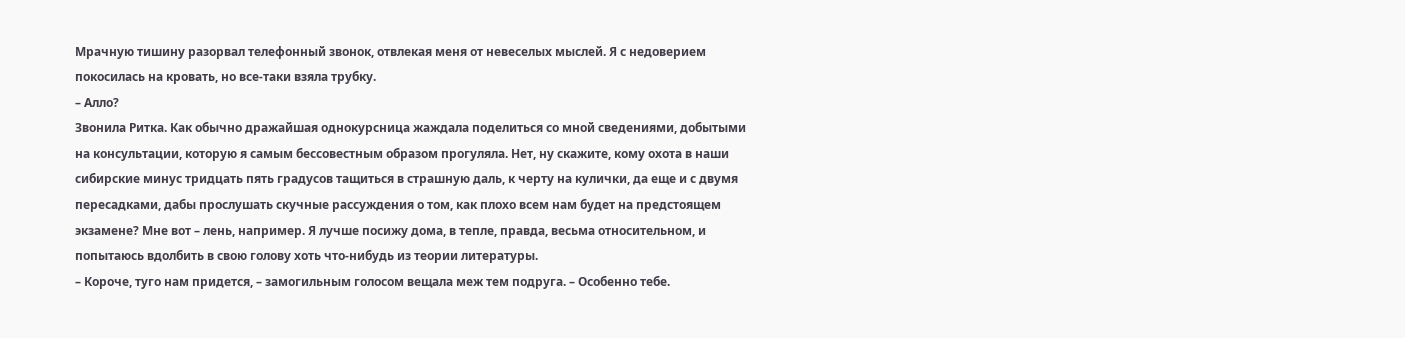Мрачную тишину разорвал телефонный звонок, отвлекая меня от невеселых мыслей. Я с недоверием покосилась на кровать, но все-таки взяла трубку.
– Алло?
Звонила Ритка. Как обычно дражайшая однокурсница жаждала поделиться со мной сведениями, добытыми на консультации, которую я самым бессовестным образом прогуляла. Нет, ну скажите, кому охота в наши сибирские минус тридцать пять градусов тащиться в страшную даль, к черту на кулички, да еще и с двумя пересадками, дабы прослушать скучные рассуждения о том, как плохо всем нам будет на предстоящем экзамене? Мне вот – лень, например. Я лучше посижу дома, в тепле, правда, весьма относительном, и попытаюсь вдолбить в свою голову хоть что-нибудь из теории литературы.
– Короче, туго нам придется, – замогильным голосом вещала меж тем подруга. – Особенно тебе.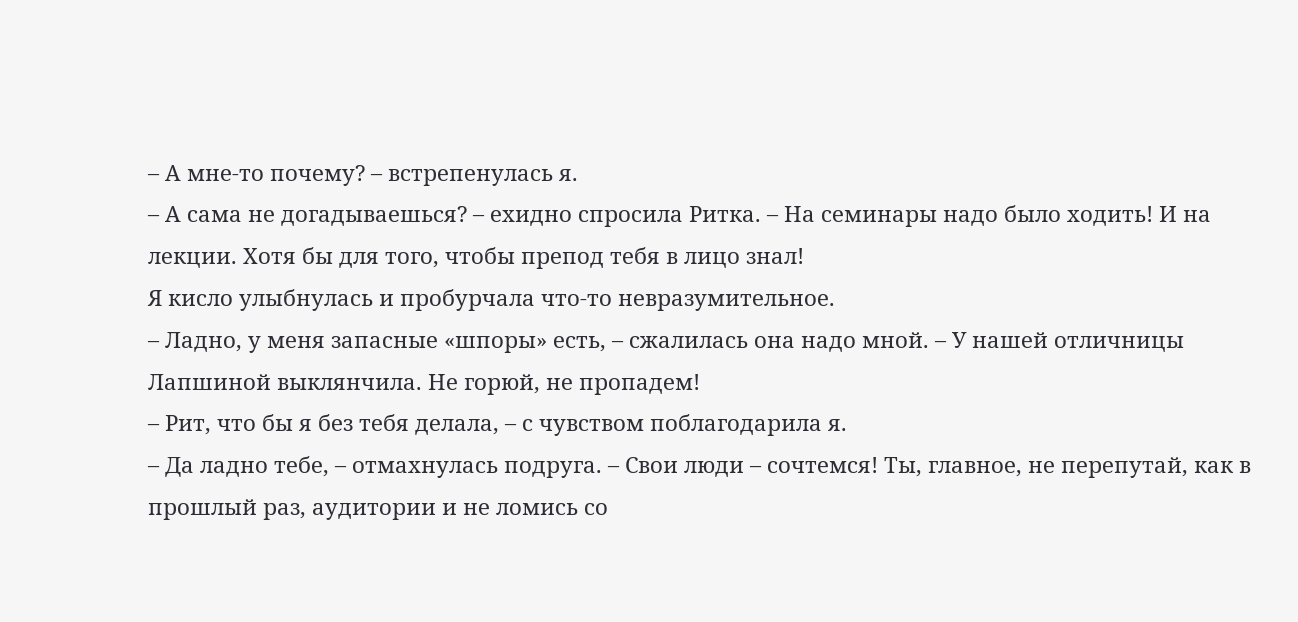– А мне-то почему? – встрепенулась я.
– А сама не догадываешься? – ехидно спросила Ритка. – На семинары надо было ходить! И на лекции. Хотя бы для того, чтобы препод тебя в лицо знал!
Я кисло улыбнулась и пробурчала что-то невразумительное.
– Ладно, у меня запасные «шпоры» есть, – сжалилась она надо мной. – У нашей отличницы Лапшиной выклянчила. Не горюй, не пропадем!
– Рит, что бы я без тебя делала, – с чувством поблагодарила я.
– Да ладно тебе, – отмахнулась подруга. – Свои люди – сочтемся! Ты, главное, не перепутай, как в прошлый раз, аудитории и не ломись со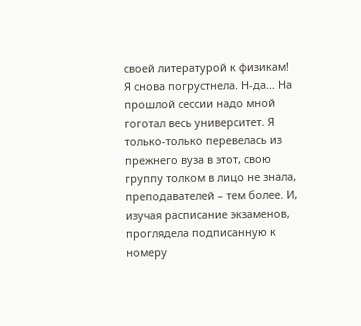своей литературой к физикам!
Я снова погрустнела. Н-да… На прошлой сессии надо мной гоготал весь университет. Я только-только перевелась из прежнего вуза в этот, свою группу толком в лицо не знала, преподавателей – тем более. И, изучая расписание экзаменов, проглядела подписанную к номеру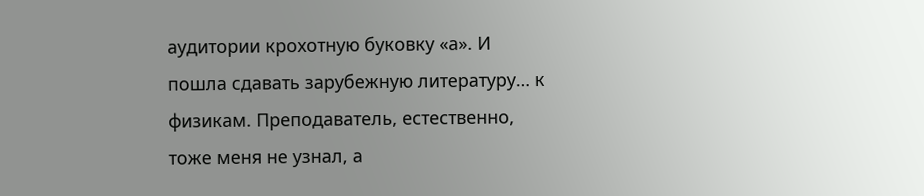аудитории крохотную буковку «а». И пошла сдавать зарубежную литературу… к физикам. Преподаватель, естественно, тоже меня не узнал, а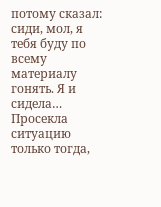потому сказал: сиди, мол, я тебя буду по всему материалу гонять. Я и сидела… Просекла ситуацию только тогда,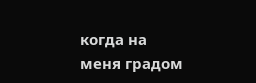когда на меня градом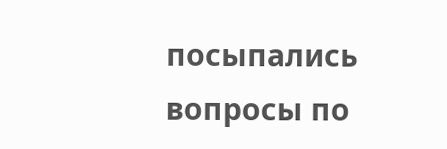посыпались вопросы по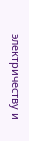электричеству и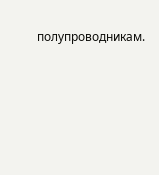полупроводникам.